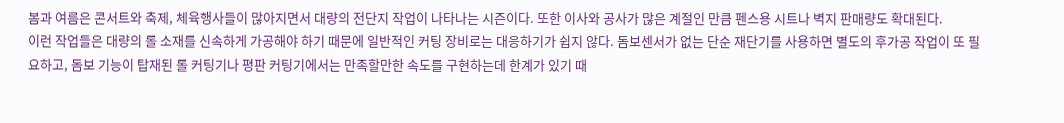봄과 여름은 콘서트와 축제, 체육행사들이 많아지면서 대량의 전단지 작업이 나타나는 시즌이다. 또한 이사와 공사가 많은 계절인 만큼 펜스용 시트나 벽지 판매량도 확대된다.
이런 작업들은 대량의 롤 소재를 신속하게 가공해야 하기 때문에 일반적인 커팅 장비로는 대응하기가 쉽지 않다. 돔보센서가 없는 단순 재단기를 사용하면 별도의 후가공 작업이 또 필요하고, 돔보 기능이 탑재된 롤 커팅기나 평판 커팅기에서는 만족할만한 속도를 구현하는데 한계가 있기 때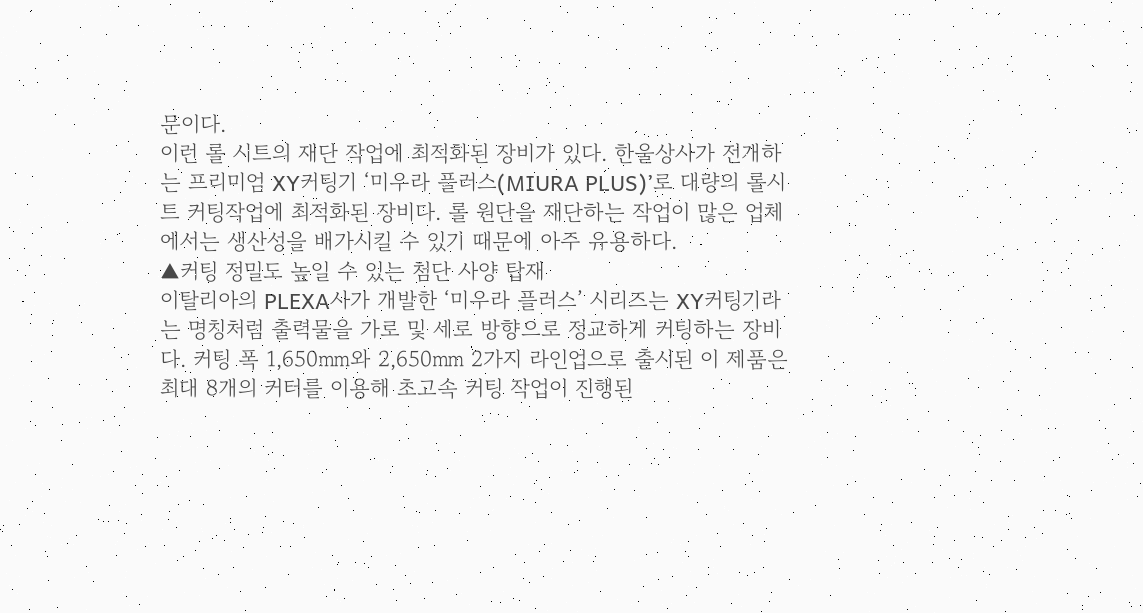문이다.
이런 롤 시트의 재단 작업에 최적화된 장비가 있다. 한울상사가 전개하는 프리미엄 XY커팅기 ‘미우라 플러스(MIURA PLUS)’로 대량의 롤시트 커팅작업에 최적화된 장비다. 롤 원단을 재단하는 작업이 많은 업체에서는 생산성을 배가시킬 수 있기 때문에 아주 유용하다.
▲커팅 정밀도 높일 수 있는 첨단 사양 탑재
이탈리아의 PLEXA사가 개발한 ‘미우라 플러스’ 시리즈는 XY커팅기라는 명칭처럼 출력물을 가로 및 세로 방향으로 정교하게 커팅하는 장비다. 커팅 폭 1,650㎜와 2,650㎜ 2가지 라인업으로 출시된 이 제품은 최대 8개의 커터를 이용해 초고속 커팅 작업이 진행된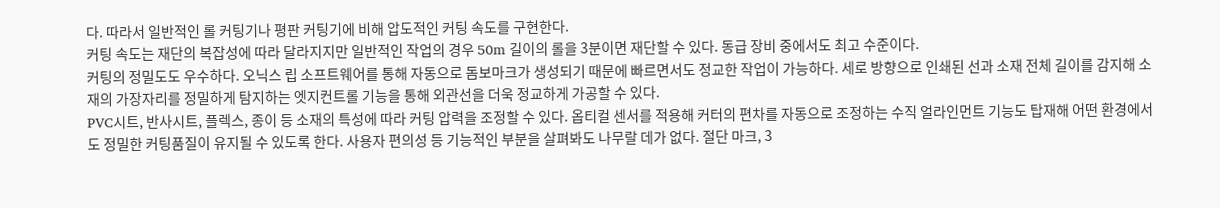다. 따라서 일반적인 롤 커팅기나 평판 커팅기에 비해 압도적인 커팅 속도를 구현한다.
커팅 속도는 재단의 복잡성에 따라 달라지지만 일반적인 작업의 경우 50m 길이의 롤을 3분이면 재단할 수 있다. 동급 장비 중에서도 최고 수준이다.
커팅의 정밀도도 우수하다. 오닉스 립 소프트웨어를 통해 자동으로 돔보마크가 생성되기 때문에 빠르면서도 정교한 작업이 가능하다. 세로 방향으로 인쇄된 선과 소재 전체 길이를 감지해 소재의 가장자리를 정밀하게 탐지하는 엣지컨트롤 기능을 통해 외관선을 더욱 정교하게 가공할 수 있다.
PVC시트, 반사시트, 플렉스, 종이 등 소재의 특성에 따라 커팅 압력을 조정할 수 있다. 옵티컬 센서를 적용해 커터의 편차를 자동으로 조정하는 수직 얼라인먼트 기능도 탑재해 어떤 환경에서도 정밀한 커팅품질이 유지될 수 있도록 한다. 사용자 편의성 등 기능적인 부분을 살펴봐도 나무랄 데가 없다. 절단 마크, 3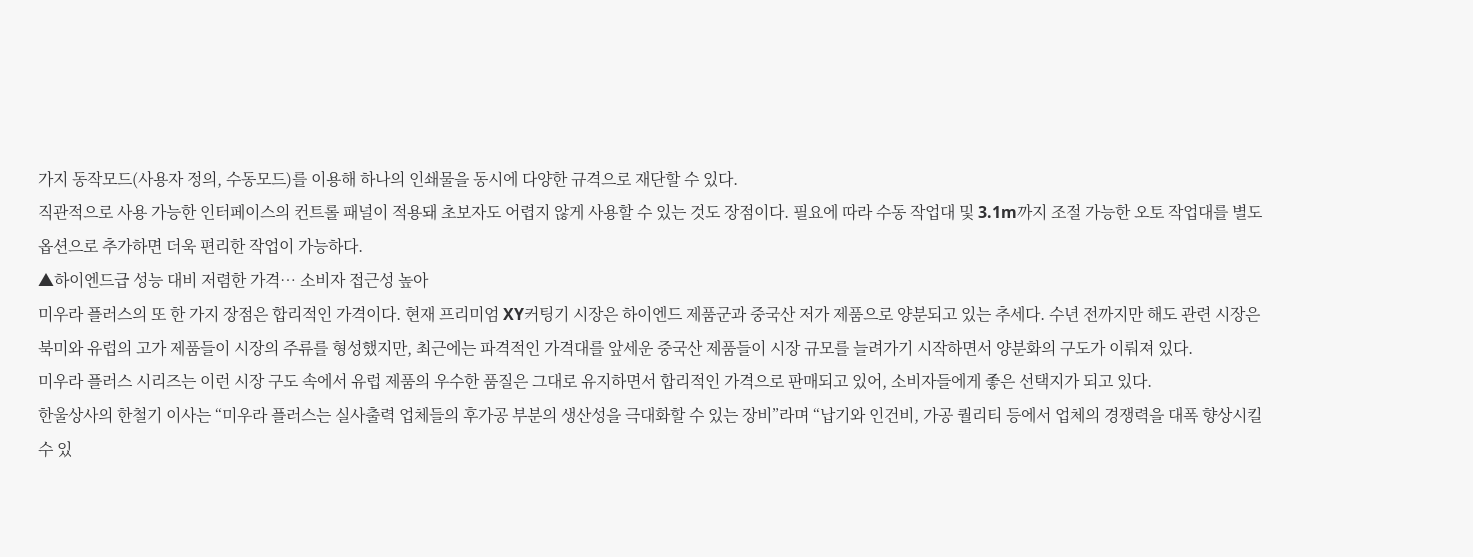가지 동작모드(사용자 정의, 수동모드)를 이용해 하나의 인쇄물을 동시에 다양한 규격으로 재단할 수 있다.
직관적으로 사용 가능한 인터페이스의 컨트롤 패널이 적용돼 초보자도 어렵지 않게 사용할 수 있는 것도 장점이다. 필요에 따라 수동 작업대 및 3.1m까지 조절 가능한 오토 작업대를 별도 옵션으로 추가하면 더욱 편리한 작업이 가능하다.
▲하이엔드급 성능 대비 저렴한 가격… 소비자 접근성 높아
미우라 플러스의 또 한 가지 장점은 합리적인 가격이다. 현재 프리미엄 XY커팅기 시장은 하이엔드 제품군과 중국산 저가 제품으로 양분되고 있는 추세다. 수년 전까지만 해도 관련 시장은 북미와 유럽의 고가 제품들이 시장의 주류를 형성했지만, 최근에는 파격적인 가격대를 앞세운 중국산 제품들이 시장 규모를 늘려가기 시작하면서 양분화의 구도가 이뤄져 있다.
미우라 플러스 시리즈는 이런 시장 구도 속에서 유럽 제품의 우수한 품질은 그대로 유지하면서 합리적인 가격으로 판매되고 있어, 소비자들에게 좋은 선택지가 되고 있다.
한울상사의 한철기 이사는 “미우라 플러스는 실사출력 업체들의 후가공 부분의 생산성을 극대화할 수 있는 장비”라며 “납기와 인건비, 가공 퀄리티 등에서 업체의 경쟁력을 대폭 향상시킬 수 있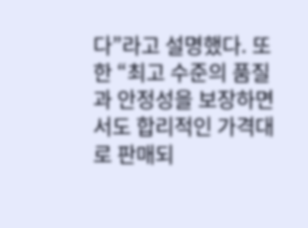다”라고 설명했다. 또한 “최고 수준의 품질과 안정성을 보장하면서도 합리적인 가격대로 판매되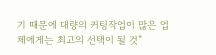기 때문에 대량의 커팅작업이 많은 업체에게는 최고의 선택이 될 것”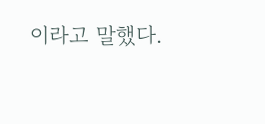이라고 말했다.